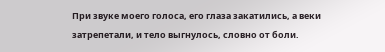При звуке моего голоса, его глаза закатились, а веки затрепетали, и тело выгнулось, словно от боли.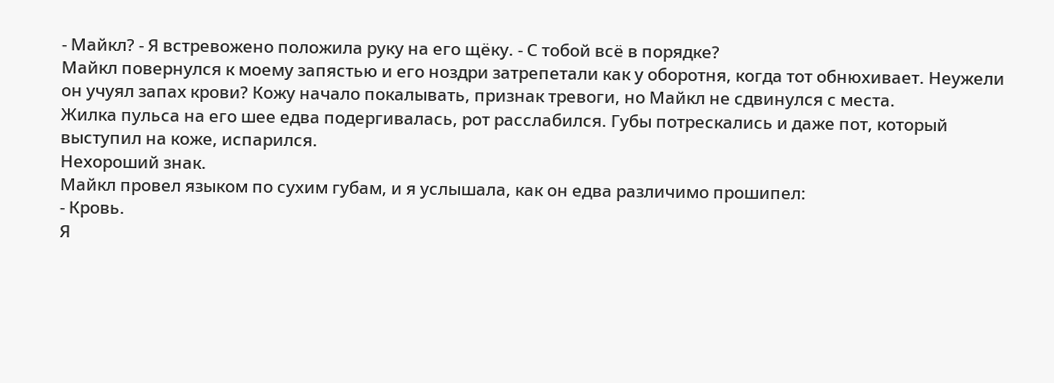- Майкл? - Я встревожено положила руку на его щёку. - С тобой всё в порядке?
Майкл повернулся к моему запястью и его ноздри затрепетали как у оборотня, когда тот обнюхивает. Неужели он учуял запах крови? Кожу начало покалывать, признак тревоги, но Майкл не сдвинулся с места.
Жилка пульса на его шее едва подергивалась, рот расслабился. Губы потрескались и даже пот, который выступил на коже, испарился.
Нехороший знак.
Майкл провел языком по сухим губам, и я услышала, как он едва различимо прошипел:
- Кровь.
Я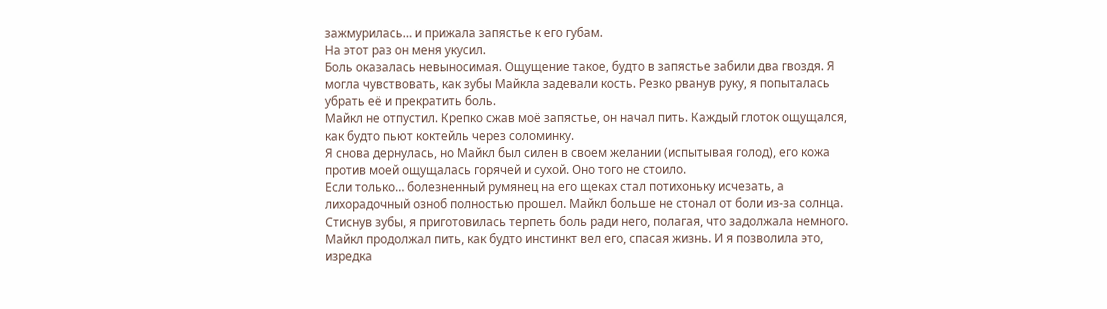зажмурилась… и прижала запястье к его губам.
На этот раз он меня укусил.
Боль оказалась невыносимая. Ощущение такое, будто в запястье забили два гвоздя. Я могла чувствовать, как зубы Майкла задевали кость. Резко рванув руку, я попыталась убрать её и прекратить боль.
Майкл не отпустил. Крепко сжав моё запястье, он начал пить. Каждый глоток ощущался, как будто пьют коктейль через соломинку.
Я снова дернулась, но Майкл был силен в своем желании (испытывая голод), его кожа против моей ощущалась горячей и сухой. Оно того не стоило.
Если только… болезненный румянец на его щеках стал потихоньку исчезать, а лихорадочный озноб полностью прошел. Майкл больше не стонал от боли из-за солнца.
Стиснув зубы, я приготовилась терпеть боль ради него, полагая, что задолжала немного.
Майкл продолжал пить, как будто инстинкт вел его, спасая жизнь. И я позволила это, изредка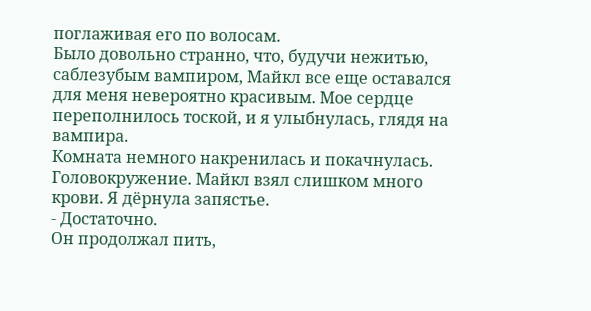поглаживая его по волосам.
Было довольно странно, что, будучи нежитью, саблезубым вампиром, Майкл все еще оставался для меня невероятно красивым. Мое сердце переполнилось тоской, и я улыбнулась, глядя на вампира.
Комната немного накренилась и покачнулась. Головокружение. Майкл взял слишком много крови. Я дёрнула запястье.
- Достаточно.
Он продолжал пить,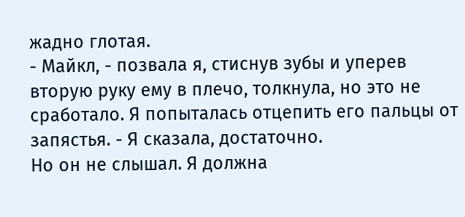жадно глотая.
- Майкл, - позвала я, стиснув зубы и уперев вторую руку ему в плечо, толкнула, но это не сработало. Я попыталась отцепить его пальцы от запястья. - Я сказала, достаточно.
Но он не слышал. Я должна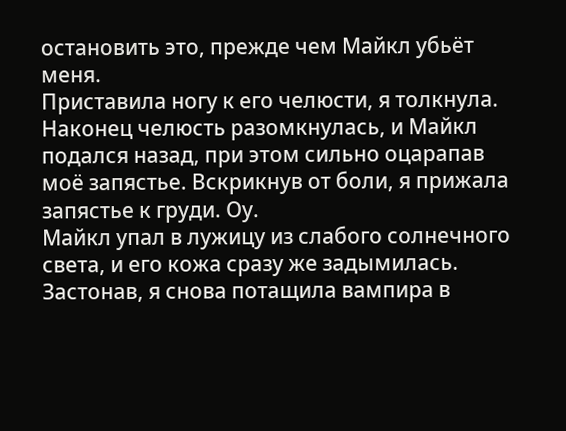остановить это, прежде чем Майкл убьёт меня.
Приставила ногу к его челюсти, я толкнула. Наконец челюсть разомкнулась, и Майкл подался назад, при этом сильно оцарапав моё запястье. Вскрикнув от боли, я прижала запястье к груди. Оу.
Майкл упал в лужицу из слабого солнечного света, и его кожа сразу же задымилась. Застонав, я снова потащила вампира в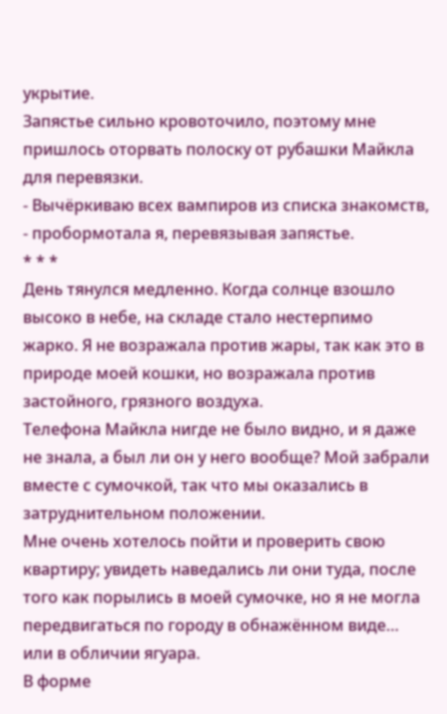укрытие.
Запястье сильно кровоточило, поэтому мне пришлось оторвать полоску от рубашки Майкла для перевязки.
- Вычёркиваю всех вампиров из списка знакомств, - пробормотала я, перевязывая запястье.
* * *
День тянулся медленно. Когда солнце взошло высоко в небе, на складе стало нестерпимо жарко. Я не возражала против жары, так как это в природе моей кошки, но возражала против застойного, грязного воздуха.
Телефона Майкла нигде не было видно, и я даже не знала, а был ли он у него вообще? Мой забрали вместе с сумочкой, так что мы оказались в затруднительном положении.
Мне очень хотелось пойти и проверить свою квартиру; увидеть наведались ли они туда, после того как порылись в моей сумочке, но я не могла передвигаться по городу в обнажённом виде… или в обличии ягуара.
В форме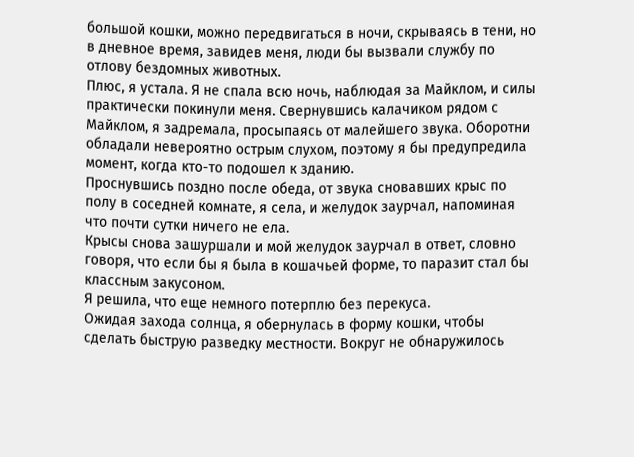большой кошки, можно передвигаться в ночи, скрываясь в тени, но в дневное время, завидев меня, люди бы вызвали службу по отлову бездомных животных.
Плюс, я устала. Я не спала всю ночь, наблюдая за Майклом, и силы практически покинули меня. Свернувшись калачиком рядом с Майклом, я задремала, просыпаясь от малейшего звука. Оборотни обладали невероятно острым слухом, поэтому я бы предупредила момент, когда кто-то подошел к зданию.
Проснувшись поздно после обеда, от звука сновавших крыс по полу в соседней комнате, я села, и желудок заурчал, напоминая что почти сутки ничего не ела.
Крысы снова зашуршали и мой желудок заурчал в ответ, словно говоря, что если бы я была в кошачьей форме, то паразит стал бы классным закусоном.
Я решила, что еще немного потерплю без перекуса.
Ожидая захода солнца, я обернулась в форму кошки, чтобы сделать быструю разведку местности. Вокруг не обнаружилось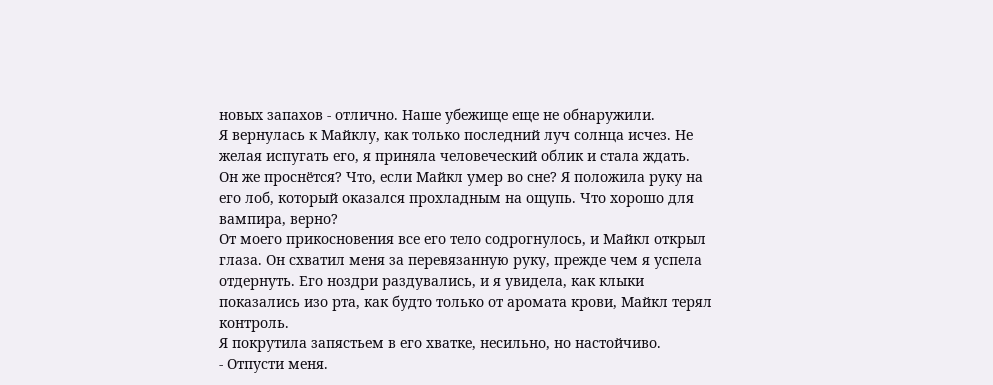новых запахов - отлично. Наше убежище еще не обнаружили.
Я вернулась к Майклу, как только последний луч солнца исчез. Не желая испугать его, я приняла человеческий облик и стала ждать.
Он же проснётся? Что, если Майкл умер во сне? Я положила руку на его лоб, который оказался прохладным на ощупь. Что хорошо для вампира, верно?
От моего прикосновения все его тело содрогнулось, и Майкл открыл глаза. Он схватил меня за перевязанную руку, прежде чем я успела отдернуть. Его ноздри раздувались, и я увидела, как клыки показались изо рта, как будто только от аромата крови, Майкл терял контроль.
Я покрутила запястьем в его хватке, несильно, но настойчиво.
- Отпусти меня.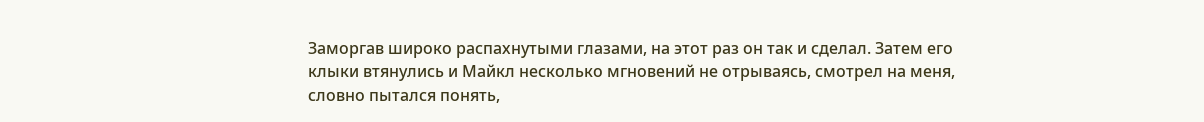Заморгав широко распахнутыми глазами, на этот раз он так и сделал. Затем его клыки втянулись и Майкл несколько мгновений не отрываясь, смотрел на меня, словно пытался понять,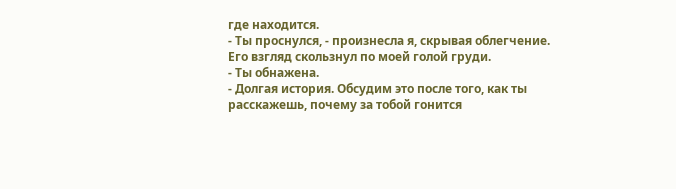где находится.
- Ты проснулся, - произнесла я, скрывая облегчение.
Его взгляд скользнул по моей голой груди.
- Ты обнажена.
- Долгая история. Обсудим это после того, как ты расскажешь, почему за тобой гонится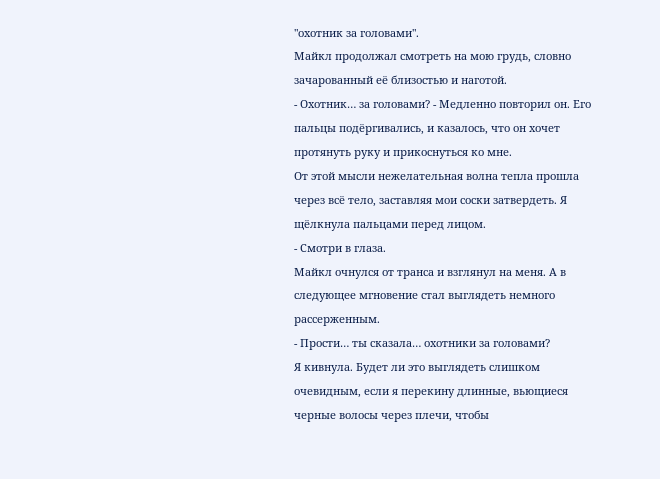"охотник за головами".
Майкл продолжал смотреть на мою грудь, словно зачарованный её близостью и наготой.
- Охотник… за головами? - Медленно повторил он. Его пальцы подёргивались, и казалось, что он хочет протянуть руку и прикоснуться ко мне.
От этой мысли нежелательная волна тепла прошла через всё тело, заставляя мои соски затвердеть. Я щёлкнула пальцами перед лицом.
- Смотри в глаза.
Майкл очнулся от транса и взглянул на меня. А в следующее мгновение стал выглядеть немного рассерженным.
- Прости… ты сказала… охотники за головами?
Я кивнула. Будет ли это выглядеть слишком очевидным, если я перекину длинные, вьющиеся черные волосы через плечи, чтобы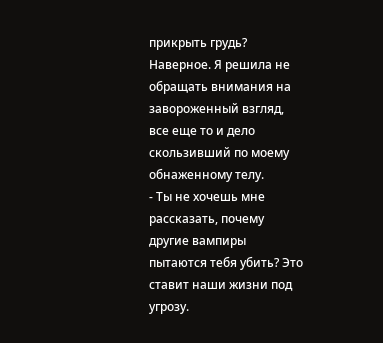прикрыть грудь? Наверное. Я решила не обращать внимания на завороженный взгляд, все еще то и дело скользивший по моему обнаженному телу.
- Ты не хочешь мне рассказать, почему другие вампиры пытаются тебя убить? Это ставит наши жизни под угрозу.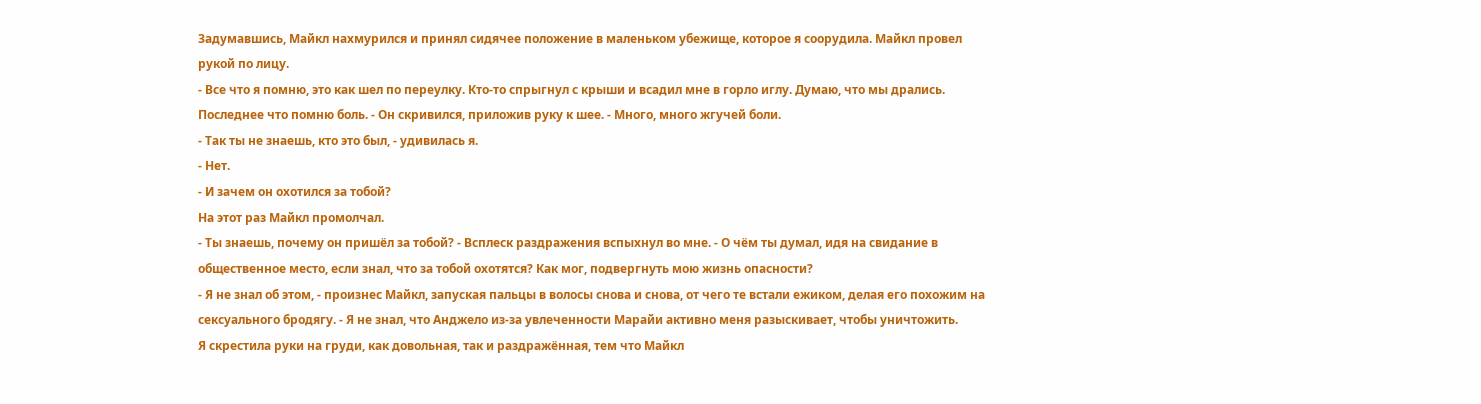Задумавшись, Майкл нахмурился и принял сидячее положение в маленьком убежище, которое я соорудила. Майкл провел рукой по лицу.
- Все что я помню, это как шел по переулку. Кто-то спрыгнул с крыши и всадил мне в горло иглу. Думаю, что мы дрались. Последнее что помню боль. - Он скривился, приложив руку к шее. - Много, много жгучей боли.
- Так ты не знаешь, кто это был, - удивилась я.
- Нет.
- И зачем он охотился за тобой?
На этот раз Майкл промолчал.
- Ты знаешь, почему он пришёл за тобой? - Всплеск раздражения вспыхнул во мне. - О чём ты думал, идя на свидание в общественное место, если знал, что за тобой охотятся? Как мог, подвергнуть мою жизнь опасности?
- Я не знал об этом, - произнес Майкл, запуская пальцы в волосы снова и снова, от чего те встали ежиком, делая его похожим на сексуального бродягу. - Я не знал, что Анджело из-за увлеченности Марайи активно меня разыскивает, чтобы уничтожить.
Я скрестила руки на груди, как довольная, так и раздражённая, тем что Майкл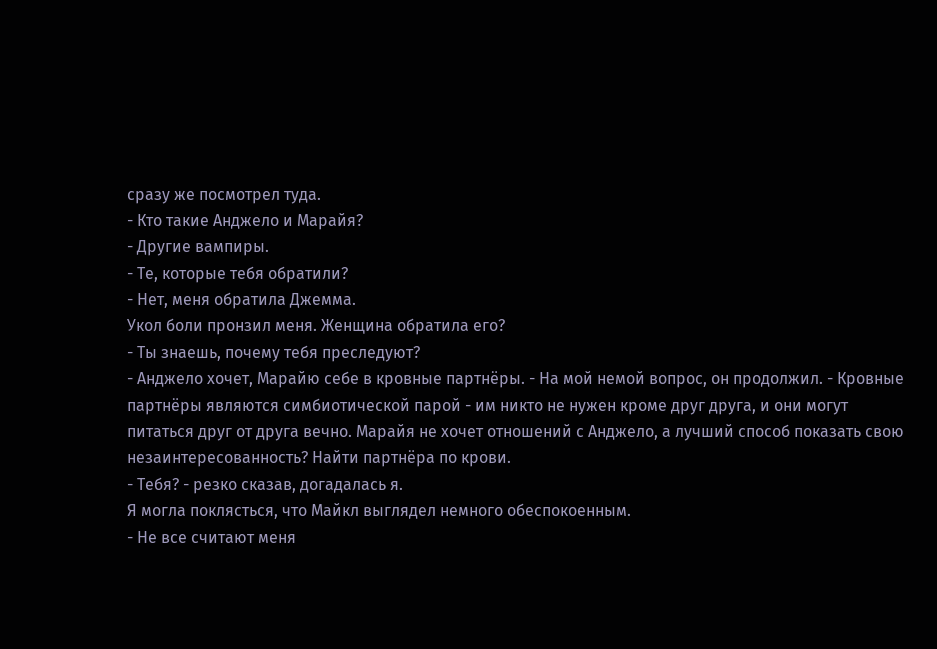сразу же посмотрел туда.
- Кто такие Анджело и Марайя?
- Другие вампиры.
- Те, которые тебя обратили?
- Нет, меня обратила Джемма.
Укол боли пронзил меня. Женщина обратила его?
- Ты знаешь, почему тебя преследуют?
- Анджело хочет, Марайю себе в кровные партнёры. - На мой немой вопрос, он продолжил. - Кровные партнёры являются симбиотической парой - им никто не нужен кроме друг друга, и они могут питаться друг от друга вечно. Марайя не хочет отношений с Анджело, а лучший способ показать свою незаинтересованность? Найти партнёра по крови.
- Тебя? - резко сказав, догадалась я.
Я могла поклясться, что Майкл выглядел немного обеспокоенным.
- Не все считают меня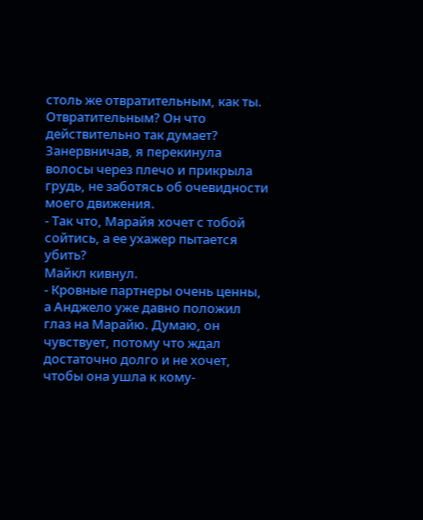столь же отвратительным, как ты.
Отвратительным? Он что действительно так думает? Занервничав, я перекинула волосы через плечо и прикрыла грудь, не заботясь об очевидности моего движения.
- Так что, Марайя хочет с тобой сойтись, а ее ухажер пытается убить?
Майкл кивнул.
- Кровные партнеры очень ценны, а Анджело уже давно положил глаз на Марайю. Думаю, он чувствует, потому что ждал достаточно долго и не хочет, чтобы она ушла к кому-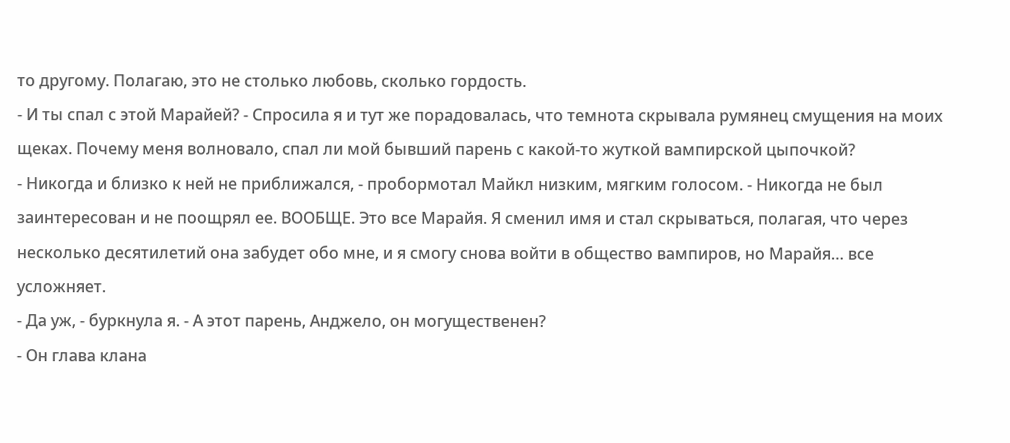то другому. Полагаю, это не столько любовь, сколько гордость.
- И ты спал с этой Марайей? - Спросила я и тут же порадовалась, что темнота скрывала румянец смущения на моих щеках. Почему меня волновало, спал ли мой бывший парень с какой-то жуткой вампирской цыпочкой?
- Никогда и близко к ней не приближался, - пробормотал Майкл низким, мягким голосом. - Никогда не был заинтересован и не поощрял ее. ВООБЩЕ. Это все Марайя. Я сменил имя и стал скрываться, полагая, что через несколько десятилетий она забудет обо мне, и я смогу снова войти в общество вампиров, но Марайя… все усложняет.
- Да уж, - буркнула я. - А этот парень, Анджело, он могущественен?
- Он глава клана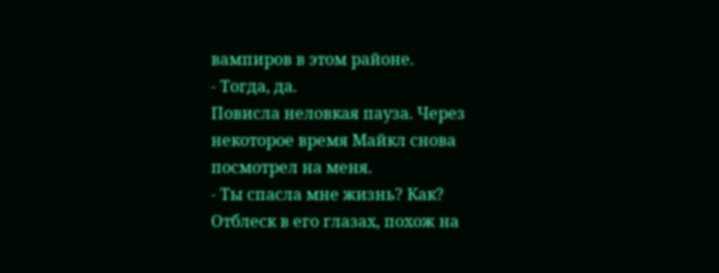вампиров в этом районе.
- Тогда, да.
Повисла неловкая пауза. Через некоторое время Майкл снова посмотрел на меня.
- Ты спасла мне жизнь? Как?
Отблеск в его глазах, похож на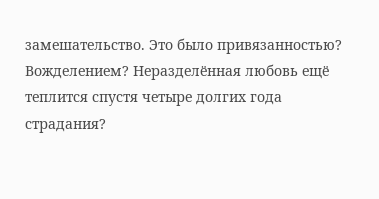замешательство. Это было привязанностью? Вожделением? Неразделённая любовь ещё теплится спустя четыре долгих года страдания?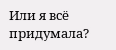Или я всё придумала?